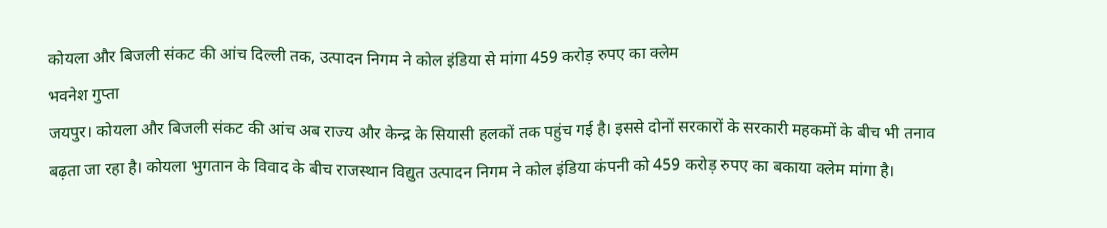कोयला और बिजली संकट की आंच दिल्ली तक, उत्पादन निगम ने कोल इंडिया से मांगा 459 करोड़ रुपए का क्लेम
भवनेश गुप्ता
जयपुर। कोयला और बिजली संकट की आंच अब राज्य और केन्द्र के सियासी हलकों तक पहुंच गई है। इससे दोनों सरकारों के सरकारी महकमों के बीच भी तनाव बढ़ता जा रहा है। कोयला भुगतान के विवाद के बीच राजस्थान विद्युत उत्पादन निगम ने कोल इंडिया कंपनी को 459 करोड़ रुपए का बकाया क्लेम मांगा है।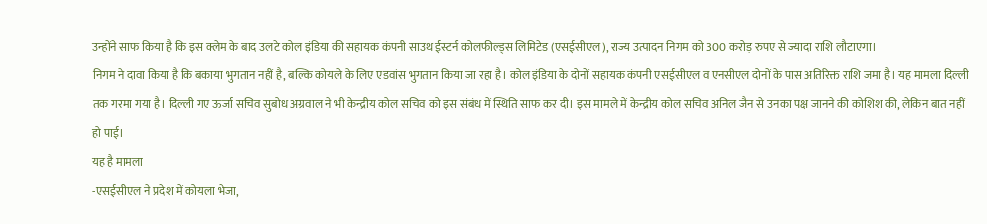उन्होंने साफ किया है कि इस क्लेम के बाद उलटे कोल इंडिया की सहायक कंपनी साउथ ईस्टर्न कोलफील्ड्स लिमिटेड (एसईसीएल), राज्य उत्पादन निगम को 300 करोड़ रुपए से ज्यादा राशि लौटाएगा।
निगम ने दावा किया है कि बकाया भुगतान नहीं है, बल्कि कोयले के लिए एडवांस भुगतान किया जा रहा है। कोल इंडिया के दोनों सहायक कंपनी एसईसीएल व एनसीएल दोनों के पास अतिरिक्त राशि जमा है। यह मामला दिल्ली तक गरमा गया है। दिल्ली गए ऊर्जा सचिव सुबोध अग्रवाल ने भी केन्द्रीय कोल सचिव को इस संबंध में स्थिति साफ कर दी। इस मामले में केन्द्रीय कोल सचिव अनिल जैन से उनका पक्ष जानने की कोशिश की, लेकिन बात नहीं हो पाई।
यह है मामला
-एसईसीएल ने प्रदेश में कोयला भेजा,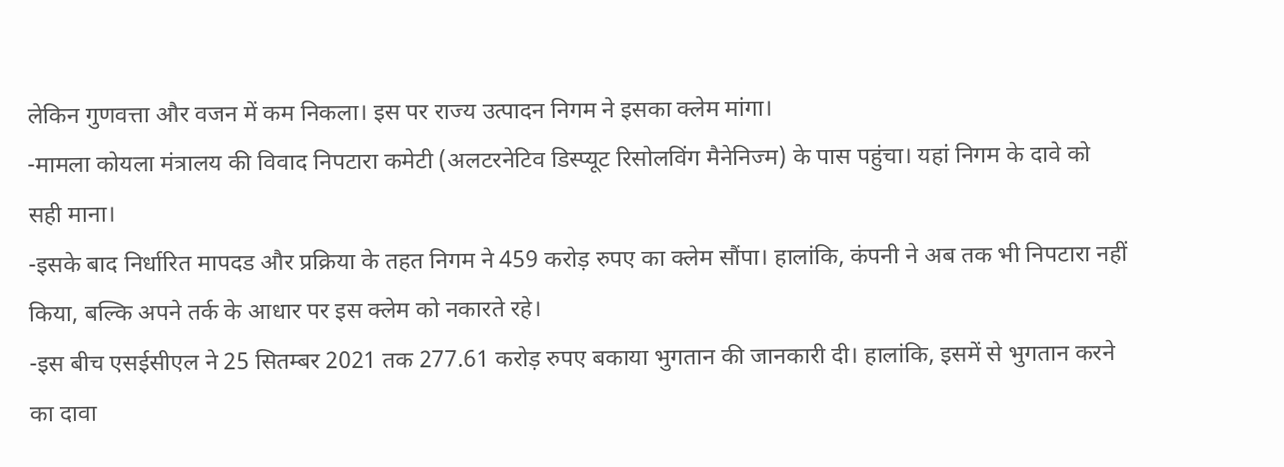लेकिन गुणवत्ता और वजन में कम निकला। इस पर राज्य उत्पादन निगम ने इसका क्लेम मांगा।
-मामला कोयला मंत्रालय की विवाद निपटारा कमेटी (अलटरनेटिव डिस्प्यूट रिसोलविंग मैनेनिज्म) के पास पहुंचा। यहां निगम के दावे को सही माना।
-इसके बाद निर्धारित मापदड और प्रक्रिया के तहत निगम ने 459 करोड़ रुपए का क्लेम सौंपा। हालांकि, कंपनी ने अब तक भी निपटारा नहीं किया, बल्कि अपने तर्क के आधार पर इस क्लेम को नकारते रहे।
-इस बीच एसईसीएल ने 25 सितम्बर 2021 तक 277.61 करोड़ रुपए बकाया भुगतान की जानकारी दी। हालांकि, इसमें से भुगतान करने का दावा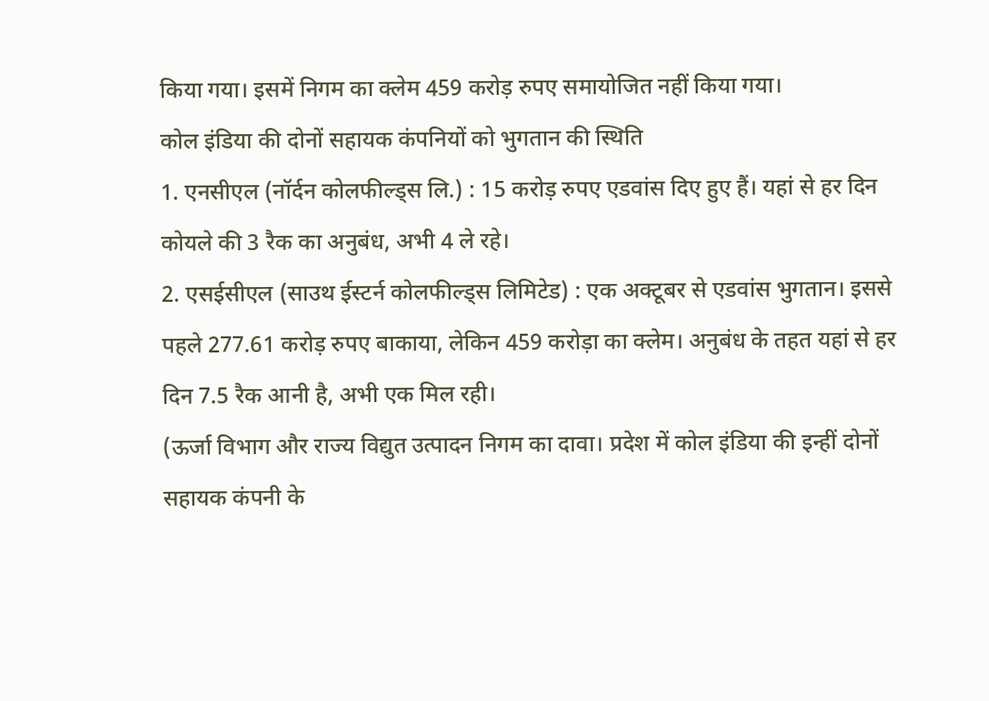किया गया। इसमें निगम का क्लेम 459 करोड़ रुपए समायोजित नहीं किया गया।
कोल इंडिया की दोनों सहायक कंपनियों को भुगतान की स्थिति
1. एनसीएल (नॉर्दन कोलफील्ड्स लि.) : 15 करोड़ रुपए एडवांस दिए हुए हैं। यहां से हर दिन कोयले की 3 रैक का अनुबंध, अभी 4 ले रहे।
2. एसईसीएल (साउथ ईस्टर्न कोलफील्ड्स लिमिटेड) : एक अक्टूबर से एडवांस भुगतान। इससे पहले 277.61 करोड़ रुपए बाकाया, लेकिन 459 करोड़ा का क्लेम। अनुबंध के तहत यहां से हर दिन 7.5 रैक आनी है, अभी एक मिल रही।
(ऊर्जा विभाग और राज्य विद्युत उत्पादन निगम का दावा। प्रदेश में कोल इंडिया की इन्हीं दोनों सहायक कंपनी के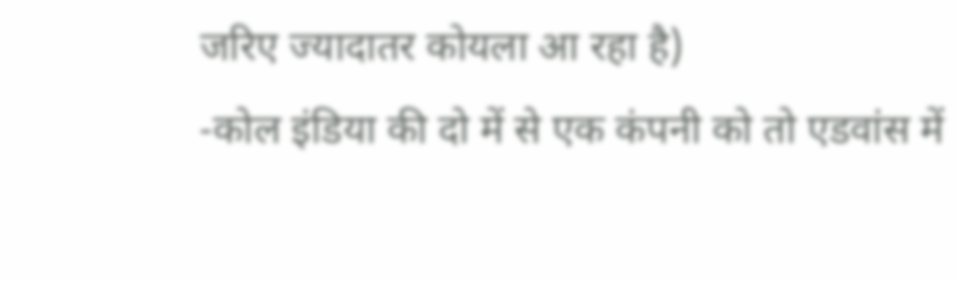जरिए ज्यादातर कोयला आ रहा है)
-कोल इंडिया की दो में से एक कंपनी को तो एडवांस में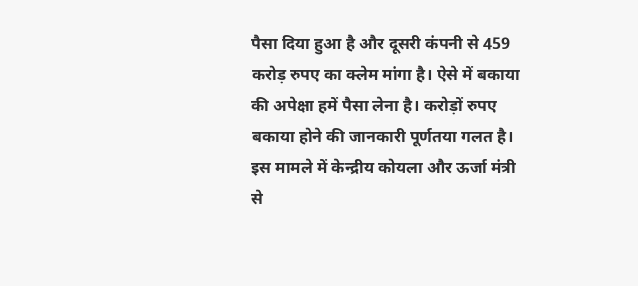पैसा दिया हुआ है और दूसरी कंपनी से 459 करोड़ रुपए का क्लेम मांगा है। ऐसे में बकाया की अपेक्षा हमें पैसा लेना है। करोड़ों रुपए बकाया होने की जानकारी पूर्णतया गलत है। इस मामले में केन्द्रीय कोयला और ऊर्जा मंत्री से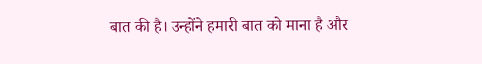बात की है। उन्होंने हमारी बात को माना है और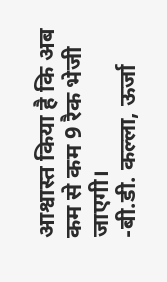आश्वास्त किया है कि अब कम से कम 9 रैक भेजी जाएगी।
-बी.डी. कल्ला, ऊर्जा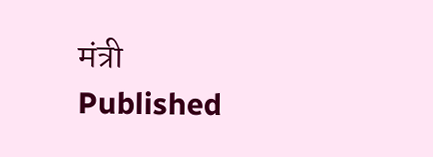मंत्री
Published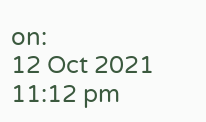on:
12 Oct 2021 11:12 pm